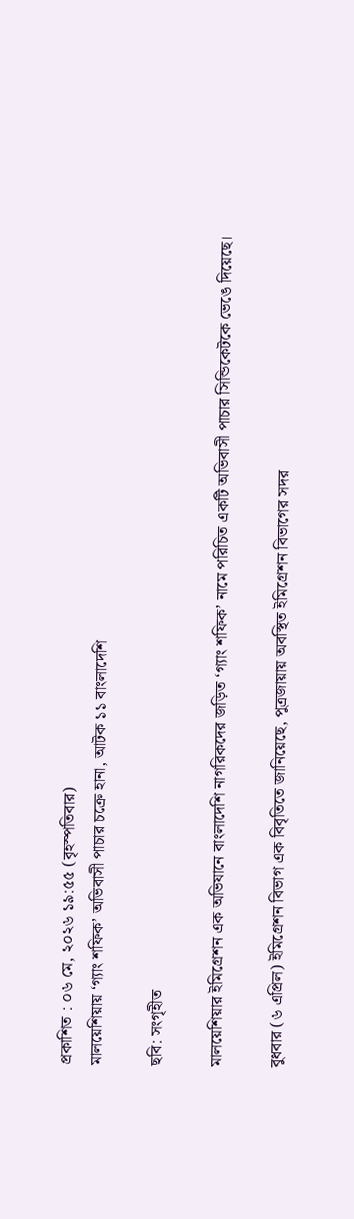প্রকাশিত : ০৬ মে, ২০২৬ ১৯:৫৫ (বৃহস্পতিবার)
মালয়েশিয়ায় ‘গ্যাং শফিক’ অভিবাসী পাচার চক্রে হানা, আটক ১১ বাংলাদেশি

ছবি: সংগৃহীত

মালয়েশিয়ার ইমিগ্রেশন এক অভিযানে বাংলাদেশি নাগরিকদের জড়িত ‘গ্যাং শফিক’ নামে পরিচিত একটি অভিবাসী পাচার সিন্ডিকেটকে ভেঙে দিয়েছে।

বুধবার (৬ এপ্রিল) ইমিগ্রেশন বিভাগ এক বিবৃতিতে জানিয়েছে, পুত্রজায়ায় অবস্থিত ইমিগ্রেশন বিভাগের সদর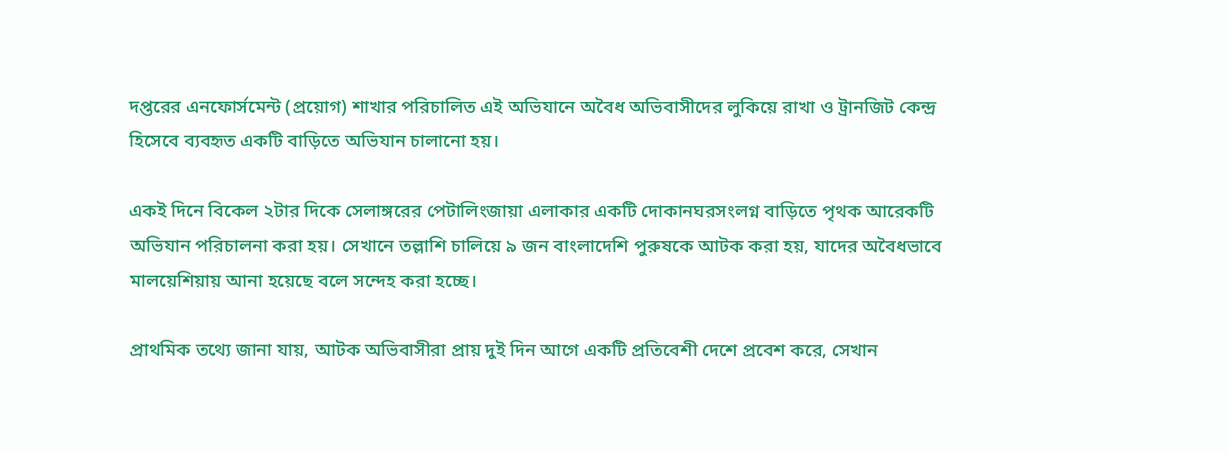দপ্তরের এনফোর্সমেন্ট (প্রয়োগ) শাখার পরিচালিত এই অভিযানে অবৈধ অভিবাসীদের লুকিয়ে রাখা ও ট্রানজিট কেন্দ্র হিসেবে ব্যবহৃত একটি বাড়িতে অভিযান চালানো হয়।

একই দিনে বিকেল ২টার দিকে সেলাঙ্গরের পেটালিংজায়া এলাকার একটি দোকানঘরসংলগ্ন বাড়িতে পৃথক আরেকটি অভিযান পরিচালনা করা হয়। সেখানে তল্লাশি চালিয়ে ৯ জন বাংলাদেশি পুরুষকে আটক করা হয়, যাদের অবৈধভাবে মালয়েশিয়ায় আনা হয়েছে বলে সন্দেহ করা হচ্ছে।

প্রাথমিক তথ্যে জানা যায়, আটক অভিবাসীরা প্রায় দুই দিন আগে একটি প্রতিবেশী দেশে প্রবেশ করে, সেখান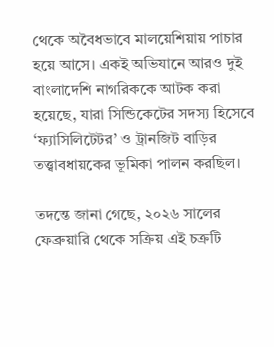থেকে অবৈধভাবে মালয়েশিয়ায় পাচার হয়ে আসে। একই অভিযানে আরও দুই বাংলাদেশি নাগরিককে আটক করা হয়েছে, যারা সিন্ডিকেটের সদস্য হিসেবে ‘ফ্যাসিলিটেটর’ ও ট্রানজিট বাড়ির তত্ত্বাবধায়কের ভূমিকা পালন করছিল।

তদন্তে জানা গেছে, ২০২৬ সালের ফেব্রুয়ারি থেকে সক্রিয় এই চক্রটি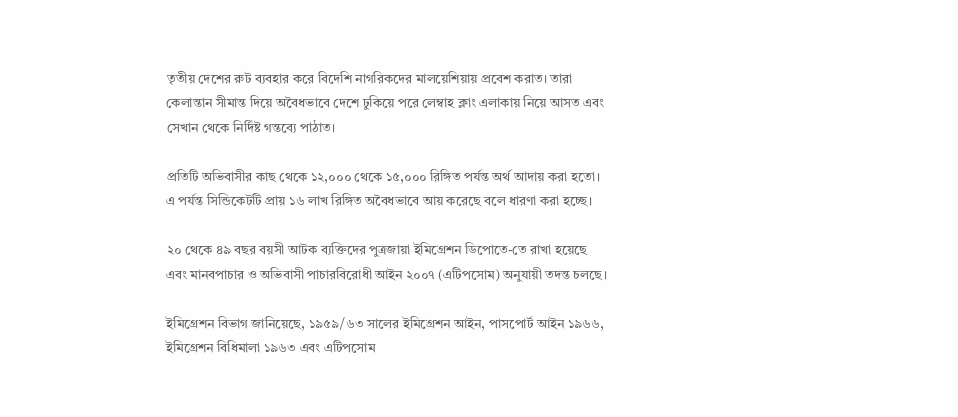তৃতীয় দেশের রুট ব্যবহার করে বিদেশি নাগরিকদের মালয়েশিয়ায় প্রবেশ করাত। তারা কেলান্তান সীমান্ত দিয়ে অবৈধভাবে দেশে ঢুকিয়ে পরে লেম্বাহ ক্লাং এলাকায় নিয়ে আসত এবং সেখান থেকে নির্দিষ্ট গন্তব্যে পাঠাত।

প্রতিটি অভিবাসীর কাছ থেকে ১২,০০০ থেকে ১৫,০০০ রিঙ্গিত পর্যন্ত অর্থ আদায় করা হতো। এ পর্যন্ত সিন্ডিকেটটি প্রায় ১৬ লাখ রিঙ্গিত অবৈধভাবে আয় করেছে বলে ধারণা করা হচ্ছে।

২০ থেকে ৪৯ বছর বয়সী আটক ব্যক্তিদের পুত্রজায়া ইমিগ্রেশন ডিপোতে-তে রাখা হয়েছে এবং মানবপাচার ও অভিবাসী পাচারবিরোধী আইন ২০০৭ (এটিপসোম) অনুযায়ী তদন্ত চলছে।

ইমিগ্রেশন বিভাগ জানিয়েছে, ১৯৫৯/৬৩ সালের ইমিগ্রেশন আইন, পাসপোর্ট আইন ১৯৬৬, ইমিগ্রেশন বিধিমালা ১৯৬৩ এবং এটিপসোম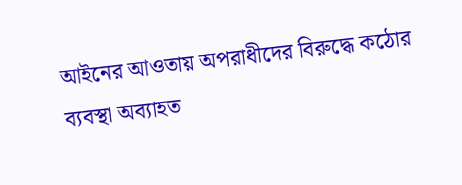আইনের আওতায় অপরাধীদের বিরুদ্ধে কঠোর ব্যবস্থা অব্যাহত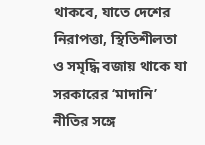থাকবে, যাতে দেশের নিরাপত্তা, স্থিতিশীলতা ও সমৃদ্ধি বজায় থাকে যা সরকারের ‘মাদানি’ নীতির সঙ্গে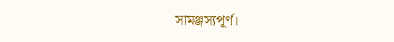সামঞ্জস্যপূর্ণ।